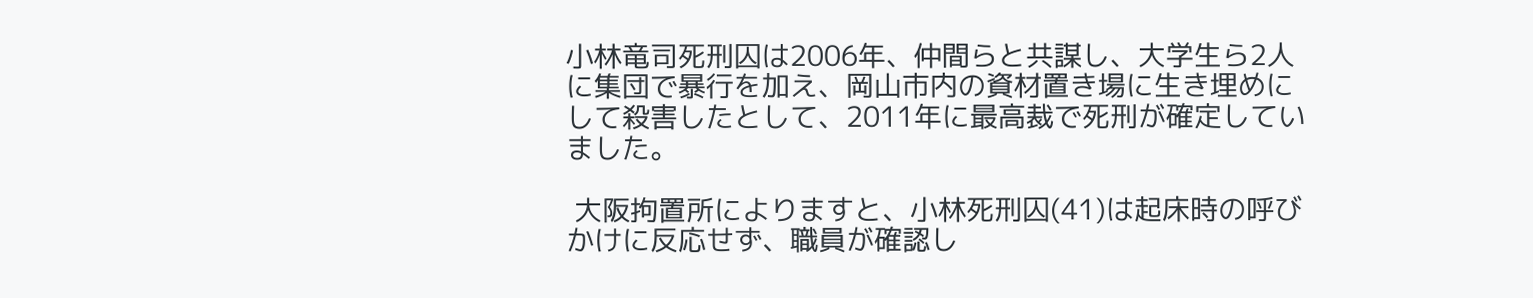小林竜司死刑囚は2006年、仲間らと共謀し、大学生ら2人に集団で暴行を加え、岡山市内の資材置き場に生き埋めにして殺害したとして、2011年に最高裁で死刑が確定していました。

 大阪拘置所によりますと、小林死刑囚(41)は起床時の呼びかけに反応せず、職員が確認し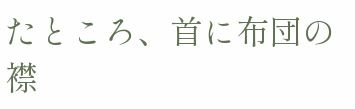たところ、首に布団の襟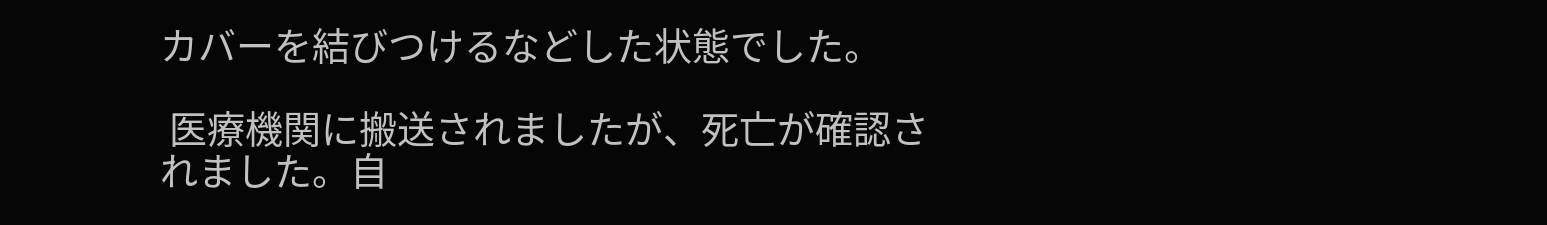カバーを結びつけるなどした状態でした。

 医療機関に搬送されましたが、死亡が確認されました。自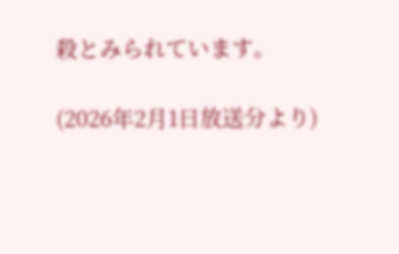殺とみられています。

(2026年2月1日放送分より)